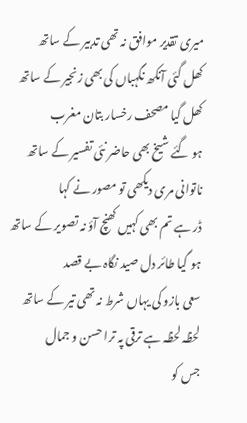میری تقدیر موافق نہ تھی تدبیر کے ساتھ
کھل گئی آنکھ نگہباں کی بھی زنجیر کے ساتھ
کھل گیا مصحف رخسار بتان مغرب
ہو گئے شیخ بھی حاضر نئی تفسیر کے ساتھ
ناتوانی مری دیکھی تو مصور نے کہا
ڈر ہے تم بھی کہیں کھنچ آؤ نہ تصویر کے ساتھ
ہو گیا طائر دل صید نگاہ بے قصد
سعی بازو کی یہاں شرط نہ تھی تیر کے ساتھ
لحظہ لحظہ ہے ترقی پہ ترا حسن و جمال
جس کو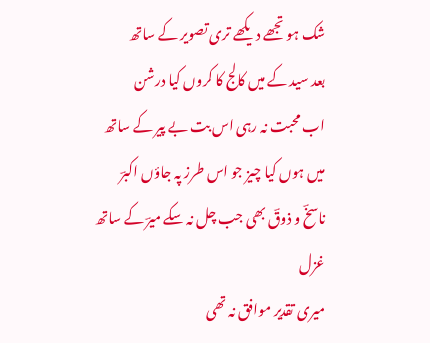شک ہو تجھے دیکھے تری تصویر کے ساتھ
بعد سید کے میں کالج کا کروں کیا درشن
اب محبت نہ رہی اس بت بے پیر کے ساتھ
میں ہوں کیا چیز جو اس طرز پہ جاؤں اکبرؔ
ناسخؔ و ذوقؔ بھی جب چل نہ سکے میرؔ کے ساتھ
غزل
میری تقدیر موافق نہ تھی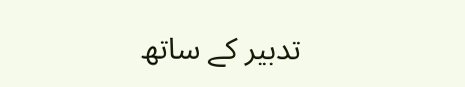تدبیر کے ساتھ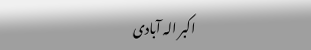اکبر الہ آبادی